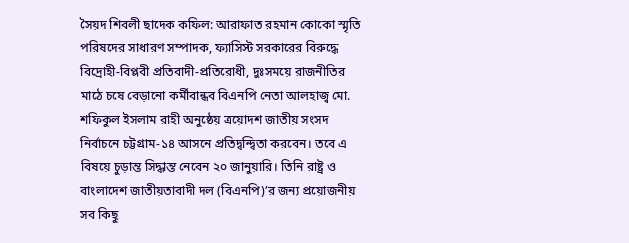সৈয়দ শিবলী ছাদেক কফিল: আরাফাত রহমান কোকো স্মৃতি পরিষদের সাধারণ সম্পাদক, ফ্যাসিস্ট সরকারের বিরুদ্ধে বিদ্রোহী-বিপ্লবী প্রতিবাদী-প্রতিরোধী, দুঃসময়ে রাজনীতির মাঠে চষে বেড়ানো কর্মীবান্ধব বিএনপি নেতা আলহাজ্ব মো. শফিকুল ইসলাম রাহী অনুষ্ঠেয় ত্রয়োদশ জাতীয় সংসদ নির্বাচনে চট্টগ্রাম-১৪ আসনে প্রতিদ্বন্দ্বিতা করবেন। তবে এ বিষয়ে চুড়ান্ত সিদ্ধান্ত নেবেন ২০ জানুয়ারি। তিনি রাষ্ট্র ও বাংলাদেশ জাতীয়তাবাদী দল (বিএনপি)’র জন্য প্রয়োজনীয় সব কিছু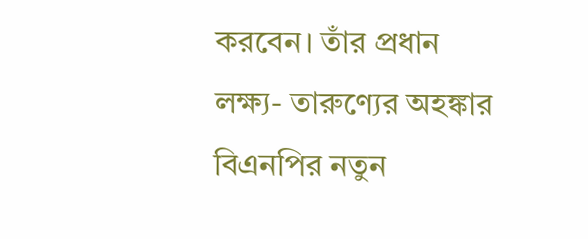করবেন। তাঁর প্রধান লক্ষ্য- তারুণ্যের অহঙ্কার বিএনপির নতুন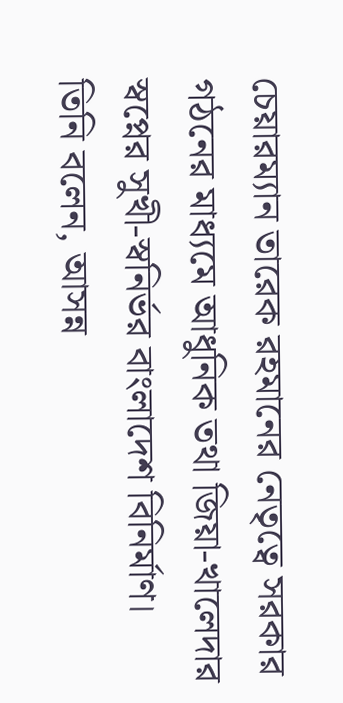চেয়ারম্যান তারেক রহমানের নেতৃত্বে সরকার গঠনের মাধ্যমে আধুনিক তথা জিয়া-খালেদার স্বপ্নের সুখী-স্বনির্ভর বাংলাদেশ বিনির্মাণ।
তিনি বলেন, আসন্ন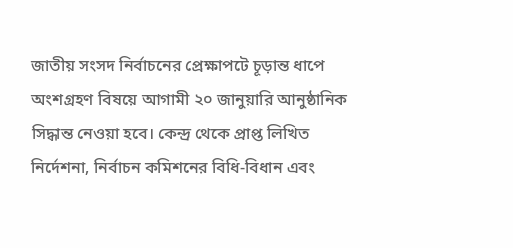জাতীয় সংসদ নির্বাচনের প্রেক্ষাপটে চূড়ান্ত ধাপে অংশগ্রহণ বিষয়ে আগামী ২০ জানুয়ারি আনুষ্ঠানিক সিদ্ধান্ত নেওয়া হবে। কেন্দ্র থেকে প্রাপ্ত লিখিত নির্দেশনা, নির্বাচন কমিশনের বিধি-বিধান এবং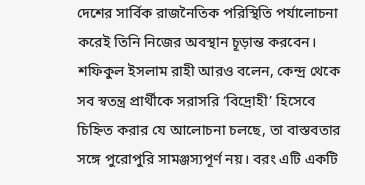দেশের সার্বিক রাজনৈতিক পরিস্থিতি পর্যালোচনা করেই তিনি নিজের অবস্থান চূড়ান্ত করবেন।
শফিকুল ইসলাম রাহী আরও বলেন, কেন্দ্র থেকে সব স্বতন্ত্র প্রার্থীকে সরাসরি ‘বিদ্রোহী’ হিসেবে চিহ্নিত করার যে আলোচনা চলছে, তা বাস্তবতার সঙ্গে পুরোপুরি সামঞ্জস্যপূর্ণ নয়। বরং এটি একটি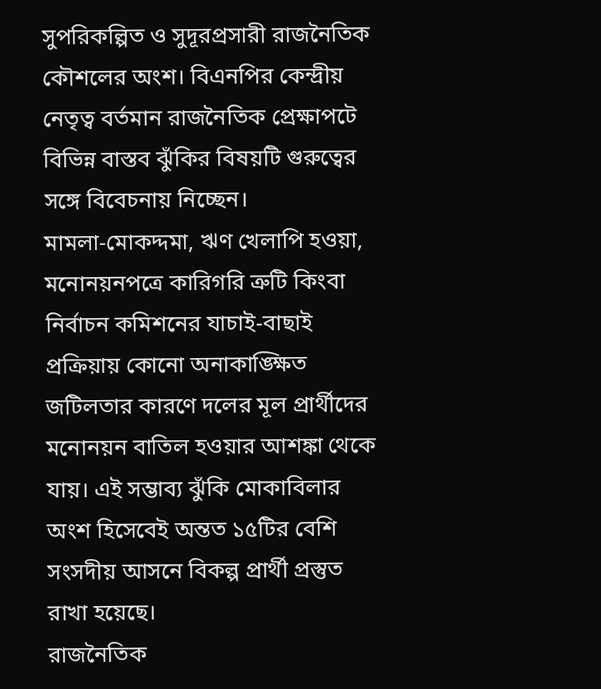সুপরিকল্পিত ও সুদূরপ্রসারী রাজনৈতিক কৌশলের অংশ। বিএনপির কেন্দ্রীয় নেতৃত্ব বর্তমান রাজনৈতিক প্রেক্ষাপটে বিভিন্ন বাস্তব ঝুঁকির বিষয়টি গুরুত্বের সঙ্গে বিবেচনায় নিচ্ছেন।
মামলা-মোকদ্দমা, ঋণ খেলাপি হওয়া, মনোনয়নপত্রে কারিগরি ত্রুটি কিংবা নির্বাচন কমিশনের যাচাই-বাছাই প্রক্রিয়ায় কোনো অনাকাঙ্ক্ষিত জটিলতার কারণে দলের মূল প্রার্থীদের মনোনয়ন বাতিল হওয়ার আশঙ্কা থেকে যায়। এই সম্ভাব্য ঝুঁকি মোকাবিলার অংশ হিসেবেই অন্তত ১৫টির বেশি সংসদীয় আসনে বিকল্প প্রার্থী প্রস্তুত রাখা হয়েছে।
রাজনৈতিক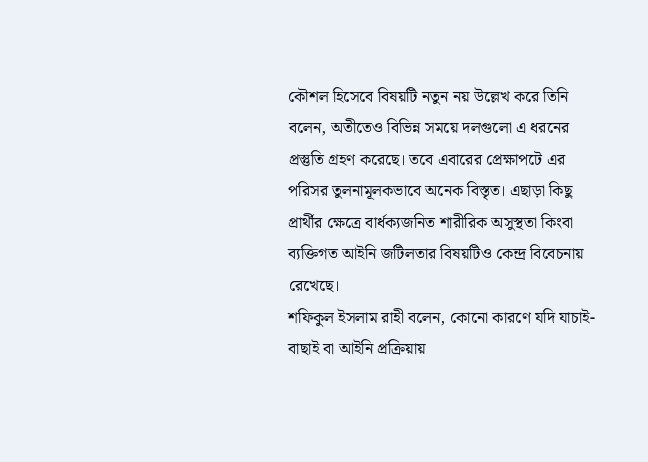কৌশল হিসেবে বিষয়টি নতুন নয় উল্লেখ করে তিনি বলেন, অতীতেও বিভিন্ন সময়ে দলগুলো এ ধরনের প্রস্তুতি গ্রহণ করেছে। তবে এবারের প্রেক্ষাপটে এর পরিসর তুলনামূলকভাবে অনেক বিস্তৃত। এছাড়া কিছু প্রার্থীর ক্ষেত্রে বার্ধক্যজনিত শারীরিক অসুস্থতা কিংবা ব্যক্তিগত আইনি জটিলতার বিষয়টিও কেন্দ্র বিবেচনায় রেখেছে।
শফিকুল ইসলাম রাহী বলেন, কোনো কারণে যদি যাচাই-বাছাই বা আইনি প্রক্রিয়ায়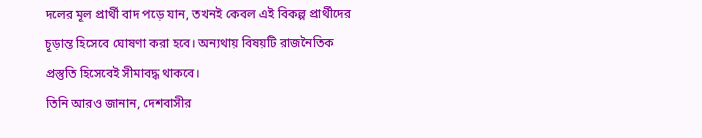দলের মূল প্রার্থী বাদ পড়ে যান, তখনই কেবল এই বিকল্প প্রার্থীদের চূড়ান্ত হিসেবে ঘোষণা করা হবে। অন্যথায় বিষয়টি রাজনৈতিক প্রস্তুতি হিসেবেই সীমাবদ্ধ থাকবে।
তিনি আরও জানান, দেশবাসীর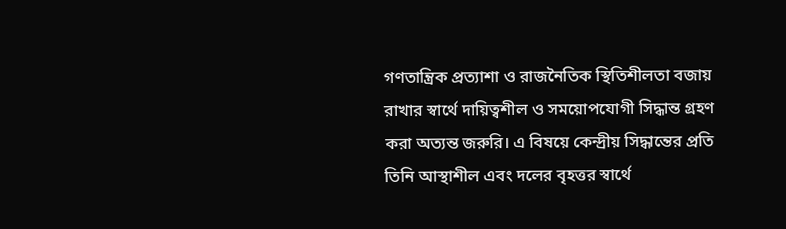গণতান্ত্রিক প্রত্যাশা ও রাজনৈতিক স্থিতিশীলতা বজায় রাখার স্বার্থে দায়িত্বশীল ও সময়োপযোগী সিদ্ধান্ত গ্রহণ করা অত্যন্ত জরুরি। এ বিষয়ে কেন্দ্রীয় সিদ্ধান্তের প্রতি তিনি আস্থাশীল এবং দলের বৃহত্তর স্বার্থে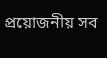প্রয়োজনীয় সব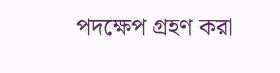পদক্ষেপ গ্রহণ করা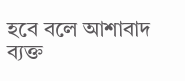হবে বলে আশাবাদ ব্যক্ত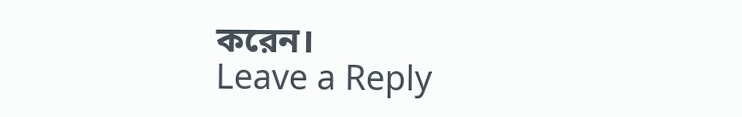করেন।
Leave a Reply